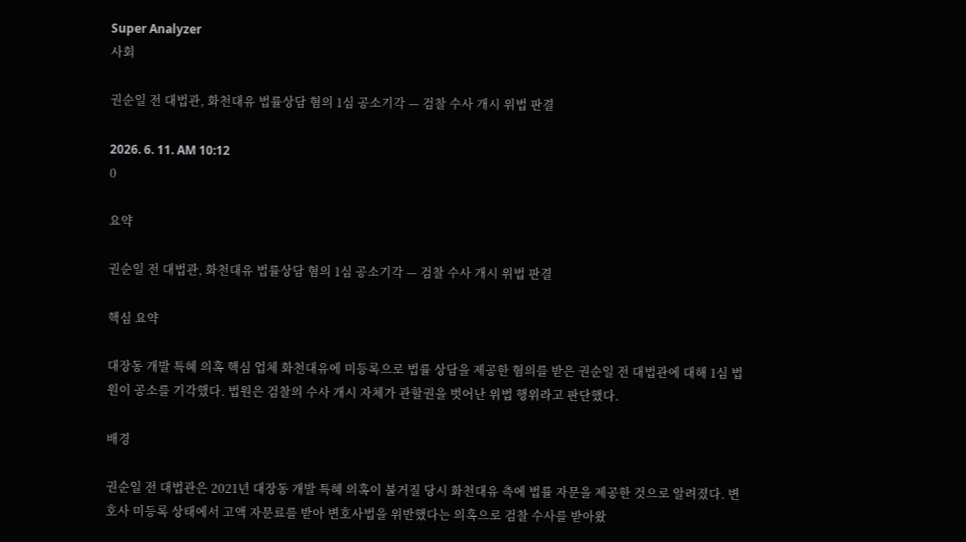Super Analyzer
사회

권순일 전 대법관, 화천대유 법률상담 혐의 1심 공소기각 — 검찰 수사 개시 위법 판결

2026. 6. 11. AM 10:12
0

요약

권순일 전 대법관, 화천대유 법률상담 혐의 1심 공소기각 — 검찰 수사 개시 위법 판결

핵심 요약

대장동 개발 특혜 의혹 핵심 업체 화천대유에 미등록으로 법률 상담을 제공한 혐의를 받은 권순일 전 대법관에 대해 1심 법원이 공소를 기각했다. 법원은 검찰의 수사 개시 자체가 관할권을 벗어난 위법 행위라고 판단했다.

배경

권순일 전 대법관은 2021년 대장동 개발 특혜 의혹이 불거질 당시 화천대유 측에 법률 자문을 제공한 것으로 알려졌다. 변호사 미등록 상태에서 고액 자문료를 받아 변호사법을 위반했다는 의혹으로 검찰 수사를 받아왔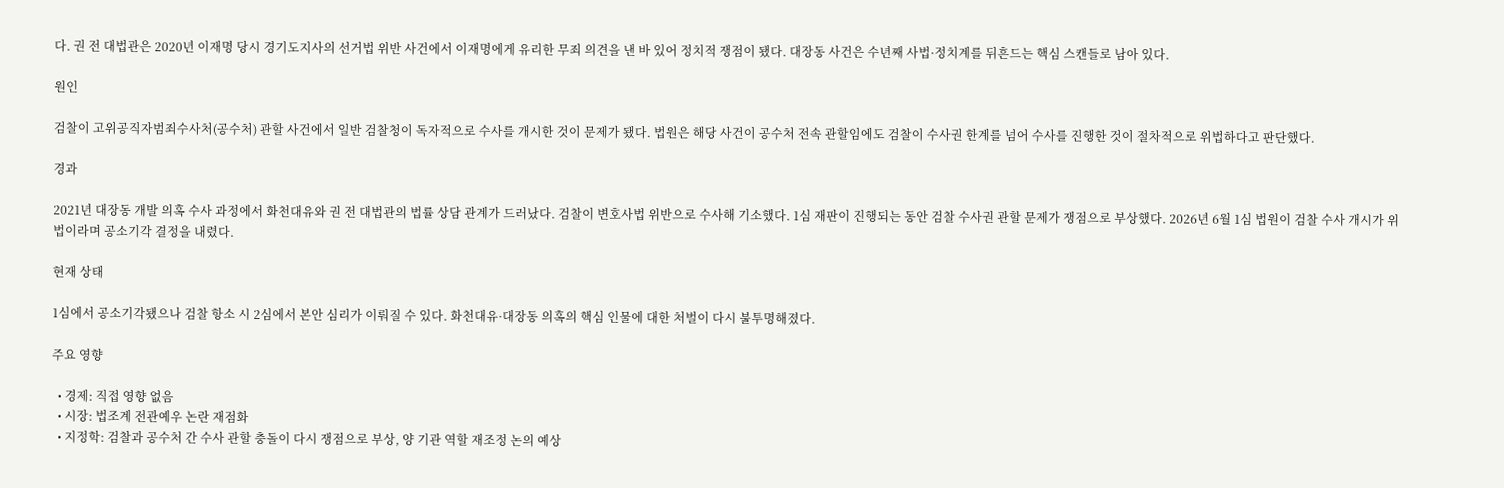다. 권 전 대법관은 2020년 이재명 당시 경기도지사의 선거법 위반 사건에서 이재명에게 유리한 무죄 의견을 낸 바 있어 정치적 쟁점이 됐다. 대장동 사건은 수년째 사법·정치계를 뒤흔드는 핵심 스캔들로 남아 있다.

원인

검찰이 고위공직자범죄수사처(공수처) 관할 사건에서 일반 검찰청이 독자적으로 수사를 개시한 것이 문제가 됐다. 법원은 해당 사건이 공수처 전속 관할임에도 검찰이 수사권 한계를 넘어 수사를 진행한 것이 절차적으로 위법하다고 판단했다.

경과

2021년 대장동 개발 의혹 수사 과정에서 화천대유와 권 전 대법관의 법률 상담 관계가 드러났다. 검찰이 변호사법 위반으로 수사해 기소했다. 1심 재판이 진행되는 동안 검찰 수사권 관할 문제가 쟁점으로 부상했다. 2026년 6월 1심 법원이 검찰 수사 개시가 위법이라며 공소기각 결정을 내렸다.

현재 상태

1심에서 공소기각됐으나 검찰 항소 시 2심에서 본안 심리가 이뤄질 수 있다. 화천대유·대장동 의혹의 핵심 인물에 대한 처벌이 다시 불투명해졌다.

주요 영향

  • 경제: 직접 영향 없음
  • 시장: 법조계 전관예우 논란 재점화
  • 지정학: 검찰과 공수처 간 수사 관할 충돌이 다시 쟁점으로 부상, 양 기관 역할 재조정 논의 예상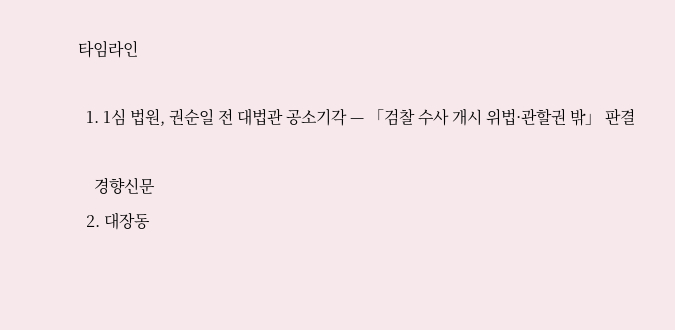타임라인

  1. 1심 법원, 권순일 전 대법관 공소기각 — 「검찰 수사 개시 위법·관할권 밖」 판결

    경향신문
  2. 대장동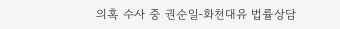의혹 수사 중 권순일-화천대유 법률상담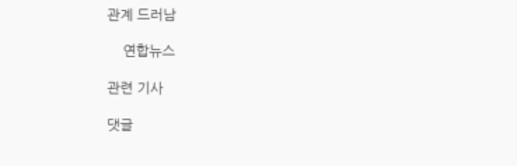관계 드러남

    연합뉴스

관련 기사

댓글